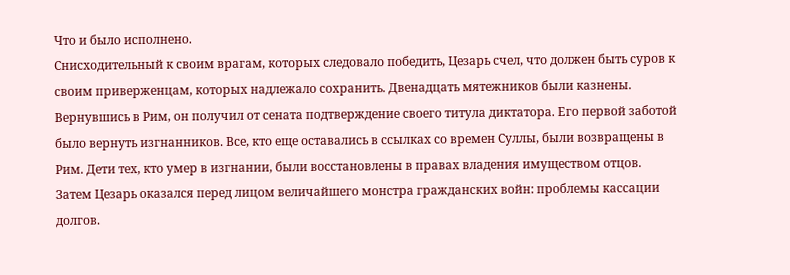Что и было исполнено.
Снисходительный к своим врагам, которых следовало победить, Цезарь счел, что должен быть суров к своим приверженцам, которых надлежало сохранить. Двенадцать мятежников были казнены.
Вернувшись в Рим, он получил от сената подтверждение своего титула диктатора. Его первой заботой было вернуть изгнанников. Все, кто еще оставались в ссылках со времен Суллы, были возвращены в Рим. Дети тех, кто умер в изгнании, были восстановлены в правах владения имуществом отцов.
Затем Цезарь оказался перед лицом величайшего монстра гражданских войн: проблемы кассации долгов.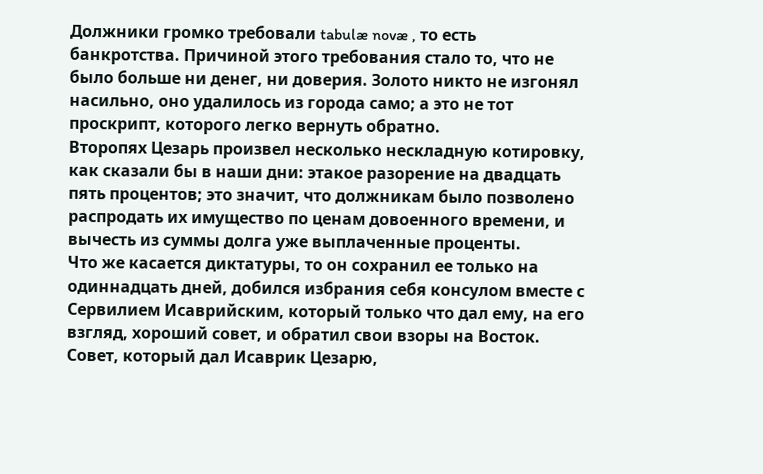Должники громко требовали tabulæ novæ , то есть банкротства. Причиной этого требования стало то, что не было больше ни денег, ни доверия. Золото никто не изгонял насильно, оно удалилось из города само; а это не тот проскрипт, которого легко вернуть обратно.
Второпях Цезарь произвел несколько нескладную котировку, как сказали бы в наши дни: этакое разорение на двадцать пять процентов; это значит, что должникам было позволено распродать их имущество по ценам довоенного времени, и вычесть из суммы долга уже выплаченные проценты.
Что же касается диктатуры, то он сохранил ее только на одиннадцать дней, добился избрания себя консулом вместе с Сервилием Исаврийским, который только что дал ему, на его взгляд, хороший совет, и обратил свои взоры на Восток.
Совет, который дал Исаврик Цезарю,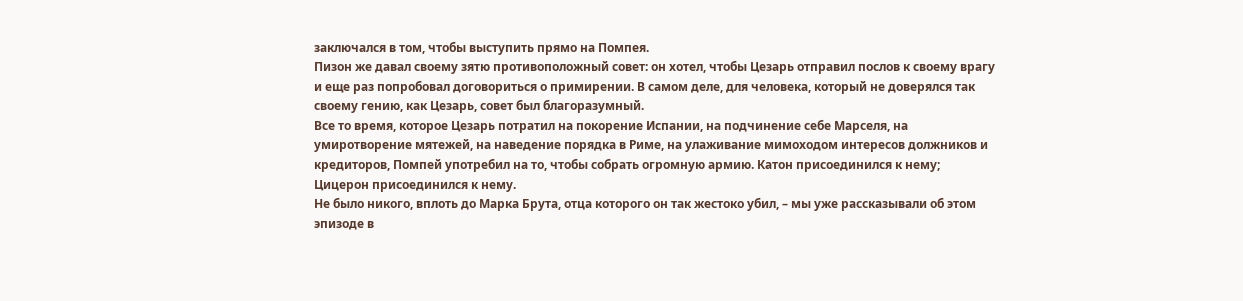заключался в том, чтобы выступить прямо на Помпея.
Пизон же давал своему зятю противоположный совет: он хотел, чтобы Цезарь отправил послов к своему врагу и еще раз попробовал договориться о примирении. В самом деле, для человека, который не доверялся так своему гению, как Цезарь, совет был благоразумный.
Все то время, которое Цезарь потратил на покорение Испании, на подчинение себе Марселя, на умиротворение мятежей, на наведение порядка в Риме, на улаживание мимоходом интересов должников и кредиторов, Помпей употребил на то, чтобы собрать огромную армию. Катон присоединился к нему; Цицерон присоединился к нему.
Не было никого, вплоть до Марка Брута, отца которого он так жестоко убил, – мы уже рассказывали об этом эпизоде в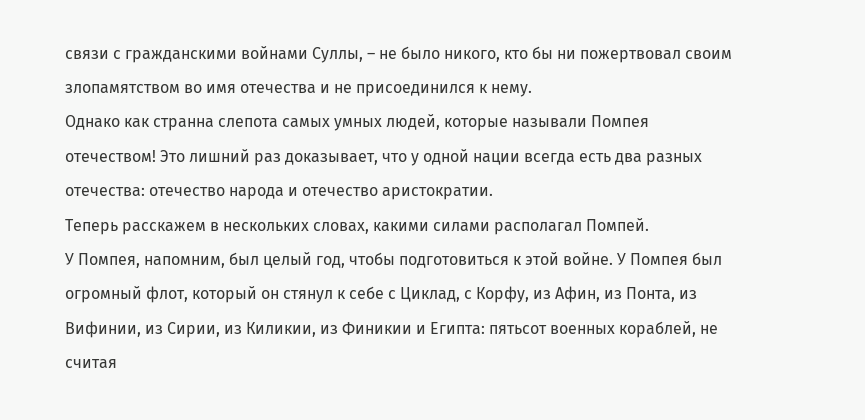связи с гражданскими войнами Суллы, – не было никого, кто бы ни пожертвовал своим злопамятством во имя отечества и не присоединился к нему.
Однако как странна слепота самых умных людей, которые называли Помпея отечеством! Это лишний раз доказывает, что у одной нации всегда есть два разных отечества: отечество народа и отечество аристократии.
Теперь расскажем в нескольких словах, какими силами располагал Помпей.
У Помпея, напомним, был целый год, чтобы подготовиться к этой войне. У Помпея был огромный флот, который он стянул к себе с Циклад, с Корфу, из Афин, из Понта, из Вифинии, из Сирии, из Киликии, из Финикии и Египта: пятьсот военных кораблей, не считая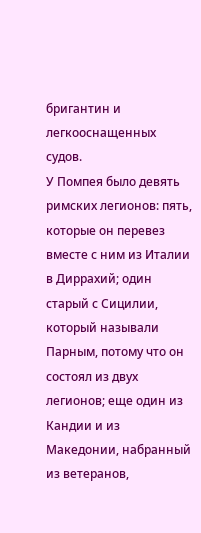бригантин и легкооснащенных судов.
У Помпея было девять римских легионов: пять, которые он перевез вместе с ним из Италии в Диррахий; один старый с Сицилии, который называли Парным, потому что он состоял из двух легионов; еще один из Кандии и из Македонии, набранный из ветеранов,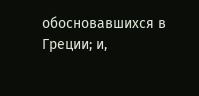обосновавшихся в Греции; и,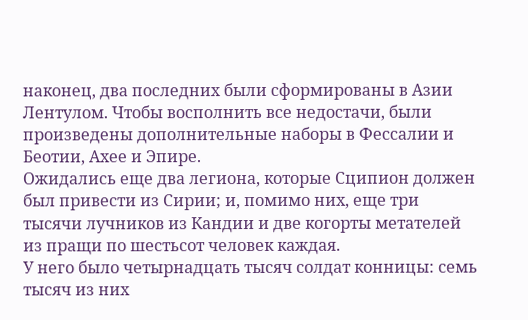наконец, два последних были сформированы в Азии Лентулом. Чтобы восполнить все недостачи, были произведены дополнительные наборы в Фессалии и Беотии, Ахее и Эпире.
Ожидались еще два легиона, которые Сципион должен был привести из Сирии; и, помимо них, еще три тысячи лучников из Кандии и две когорты метателей из пращи по шестьсот человек каждая.
У него было четырнадцать тысяч солдат конницы: семь тысяч из них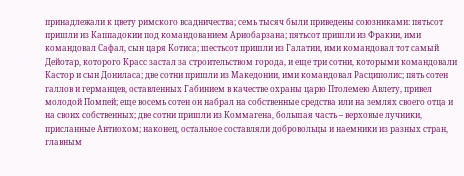принадлежали к цвету римского всадничества; семь тысяч были приведены союзниками: пятьсот пришли из Каппадокии под командованием Ариобарзана; пятьсот пришли из Фракии, ими командовал Сафал, сын царя Котиса; шестьсот пришли из Галатии, ими командовал тот самый Дейотар, которого Красс застал за строительством города, и еще три сотни, которыми командовали Кастор и сын Дониласа; две сотни пришли из Македонии, ими командовал Расциполис; пять сотен галлов и германцев, оставленных Габинием в качестве охраны царю Птолемею Авлету, привел молодой Помпей; еще восемь сотен он набрал на собственные средства или на землях своего отца и на своих собственных; две сотни пришли из Коммагена, большая часть – верховые лучники, присланные Антиохом; наконец, остальное составляли добровольцы и наемники из разных стран, главным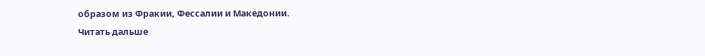образом из Фракии, Фессалии и Македонии.
Читать дальше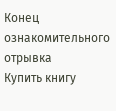Конец ознакомительного отрывка
Купить книгу